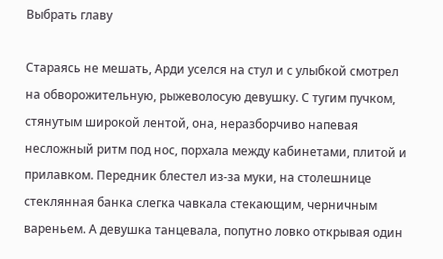Выбрать главу

Стараясь не мешать, Арди уселся на стул и с улыбкой смотрел на обворожительную, рыжеволосую девушку. С тугим пучком, стянутым широкой лентой, она, неразборчиво напевая несложный ритм под нос, порхала между кабинетами, плитой и прилавком. Передник блестел из-за муки, на столешнице стеклянная банка слегка чавкала стекающим, черничным вареньем. А девушка танцевала, попутно ловко открывая один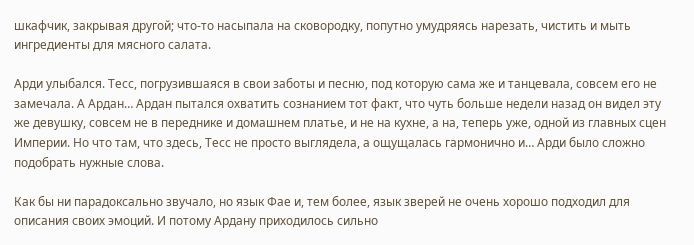шкафчик, закрывая другой; что-то насыпала на сковородку, попутно умудряясь нарезать, чистить и мыть ингредиенты для мясного салата.

Арди улыбался. Тесс, погрузившаяся в свои заботы и песню, под которую сама же и танцевала, совсем его не замечала. А Ардан… Ардан пытался охватить сознанием тот факт, что чуть больше недели назад он видел эту же девушку, совсем не в переднике и домашнем платье, и не на кухне, а на, теперь уже, одной из главных сцен Империи. Но что там, что здесь, Тесс не просто выглядела, а ощущалась гармонично и… Арди было сложно подобрать нужные слова.

Как бы ни парадоксально звучало, но язык Фае и, тем более, язык зверей не очень хорошо подходил для описания своих эмоций. И потому Ардану приходилось сильно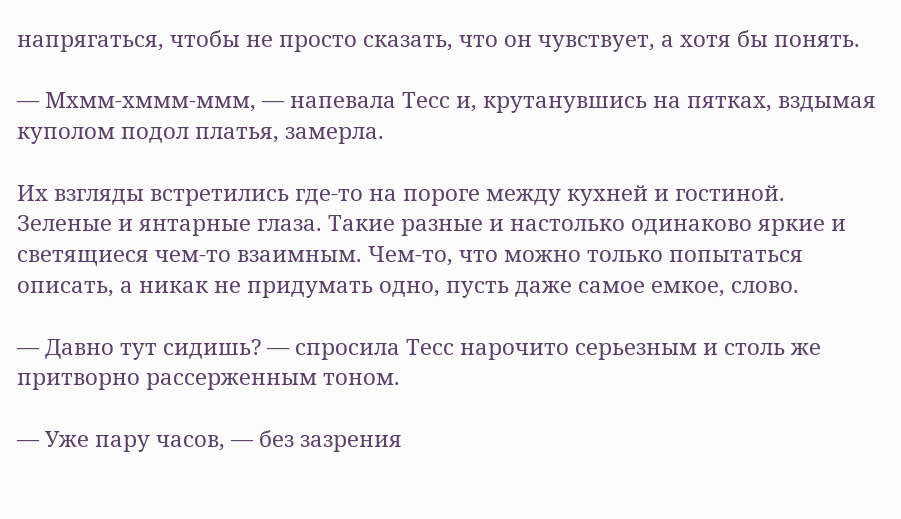напрягаться, чтобы не просто сказать, что он чувствует, а хотя бы понять.

— Мхмм-хммм-ммм, — напевала Тесс и, крутанувшись на пятках, вздымая куполом подол платья, замерла.

Их взгляды встретились где-то на пороге между кухней и гостиной. Зеленые и янтарные глаза. Такие разные и настолько одинаково яркие и светящиеся чем-то взаимным. Чем-то, что можно только попытаться описать, а никак не придумать одно, пусть даже самое емкое, слово.

— Давно тут сидишь? — спросила Тесс нарочито серьезным и столь же притворно рассерженным тоном.

— Уже пару часов, — без зазрения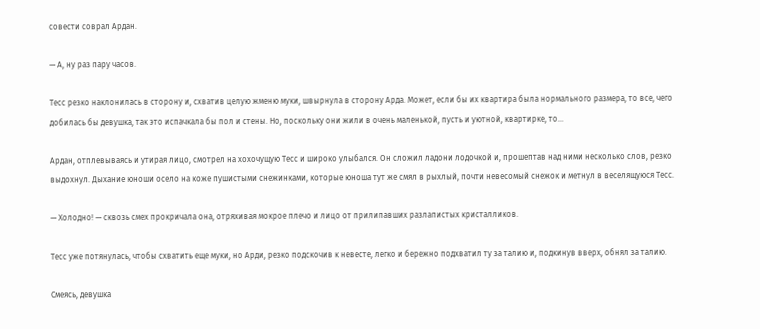совести соврал Ардан.

— А, ну раз пару часов.

Тесс резко наклонилась в сторону и, схватив целую жменю муки, швырнула в сторону Арда. Может, если бы их квартира была нормального размера, то все, чего добилась бы девушка, так это испачкала бы пол и стены. Но, поскольку они жили в очень маленькой, пусть и уютной, квартирке, то…

Ардан, отплевываясь и утирая лицо, смотрел на хохочущую Тесс и широко улыбался. Он сложил ладони лодочкой и, прошептав над ними несколько слов, резко выдохнул. Дыхание юноши осело на коже пушистыми снежинками, которые юноша тут же смял в рыхлый, почти невесомый снежок и метнул в веселящуюся Тесс.

— Холодно! — сквозь смех прокричала она, отряхивая мокрое плечо и лицо от прилипавших разлапистых кристалликов.

Тесс уже потянулась, чтобы схватить еще муки, но Арди, резко подскочив к невесте, легко и бережно подхватил ту за талию и, подкинув вверх, обнял за талию.

Смеясь, девушка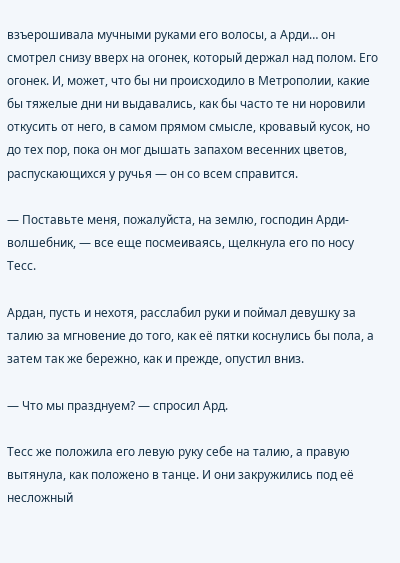взъерошивала мучными руками его волосы, а Арди… он смотрел снизу вверх на огонек, который держал над полом. Его огонек. И, может, что бы ни происходило в Метрополии, какие бы тяжелые дни ни выдавались, как бы часто те ни норовили откусить от него, в самом прямом смысле, кровавый кусок, но до тех пор, пока он мог дышать запахом весенних цветов, распускающихся у ручья — он со всем справится.

— Поставьте меня, пожалуйста, на землю, господин Арди-волшебник, — все еще посмеиваясь, щелкнула его по носу Тесс.

Ардан, пусть и нехотя, расслабил руки и поймал девушку за талию за мгновение до того, как её пятки коснулись бы пола, а затем так же бережно, как и прежде, опустил вниз.

— Что мы празднуем? — спросил Ард.

Тесс же положила его левую руку себе на талию, а правую вытянула, как положено в танце. И они закружились под её несложный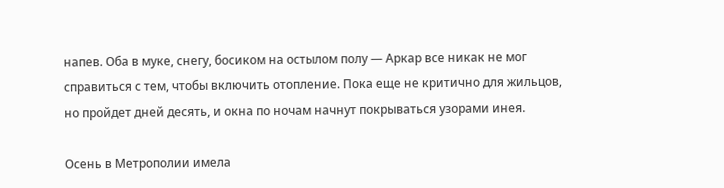напев. Оба в муке, снегу, босиком на остылом полу — Аркар все никак не мог справиться с тем, чтобы включить отопление. Пока еще не критично для жильцов, но пройдет дней десять, и окна по ночам начнут покрываться узорами инея.

Осень в Метрополии имела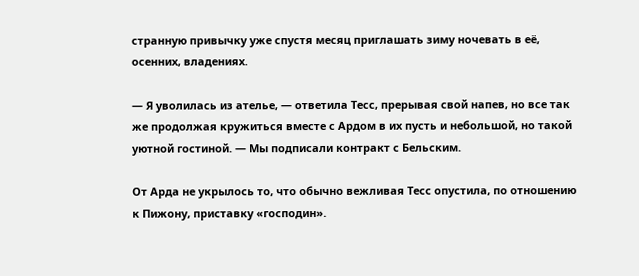странную привычку уже спустя месяц приглашать зиму ночевать в её, осенних, владениях.

— Я уволилась из ателье, — ответила Тесс, прерывая свой напев, но все так же продолжая кружиться вместе с Ардом в их пусть и небольшой, но такой уютной гостиной. — Мы подписали контракт с Бельским.

От Арда не укрылось то, что обычно вежливая Тесс опустила, по отношению к Пижону, приставку «господин».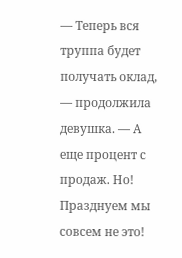— Теперь вся труппа будет получать оклад, — продолжила девушка. — А еще процент с продаж. Но! Празднуем мы совсем не это!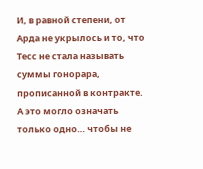И, в равной степени, от Арда не укрылось и то, что Тесс не стала называть суммы гонорара, прописанной в контракте. А это могло означать только одно… чтобы не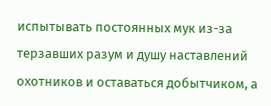испытывать постоянных мук из-за терзавших разум и душу наставлений охотников и оставаться добытчиком, а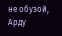не обузой, Арду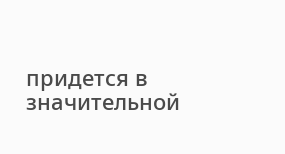придется в значительной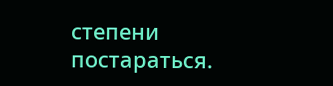степени постараться.